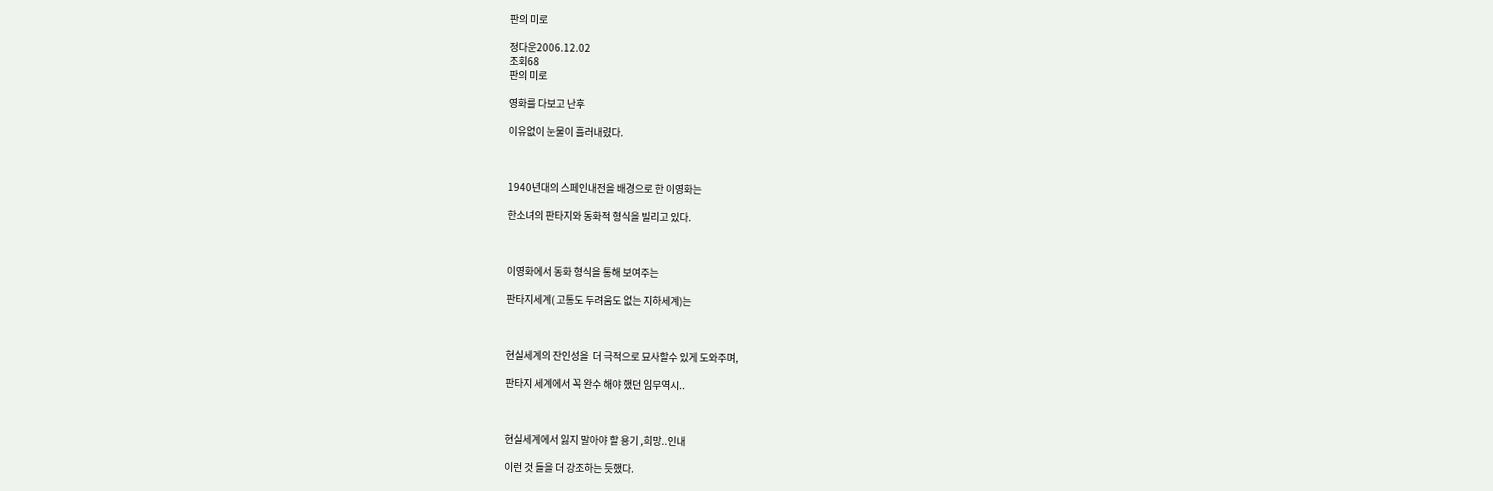판의 미로

정다운2006.12.02
조회68
판의 미로

영화를 다보고 난후

이유없이 눈물이 흘러내렸다.



1940년대의 스페인내전을 배경으로 한 이영화는

한소녀의 판타지와 동화적 형식을 빌리고 있다.



이영화에서 동화 형식을 통해 보여주는

판타지세계( 고통도 두려움도 없는 지하세계)는



현실세계의 잔인성을  더 극적으로 묘사할수 있게 도와주며,

판타지 세계에서 꼭 완수 해야 했던 임무역시..



현실세계에서 잃지 말아야 할 용기 ,희망..인내

이런 것 들을 더 강조하는 듯했다.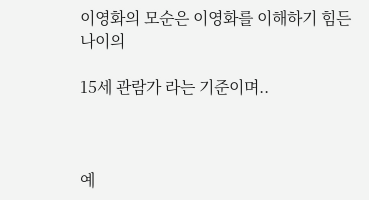이영화의 모순은 이영화를 이해하기 힘든 나이의

15세 관람가 라는 기준이며..



예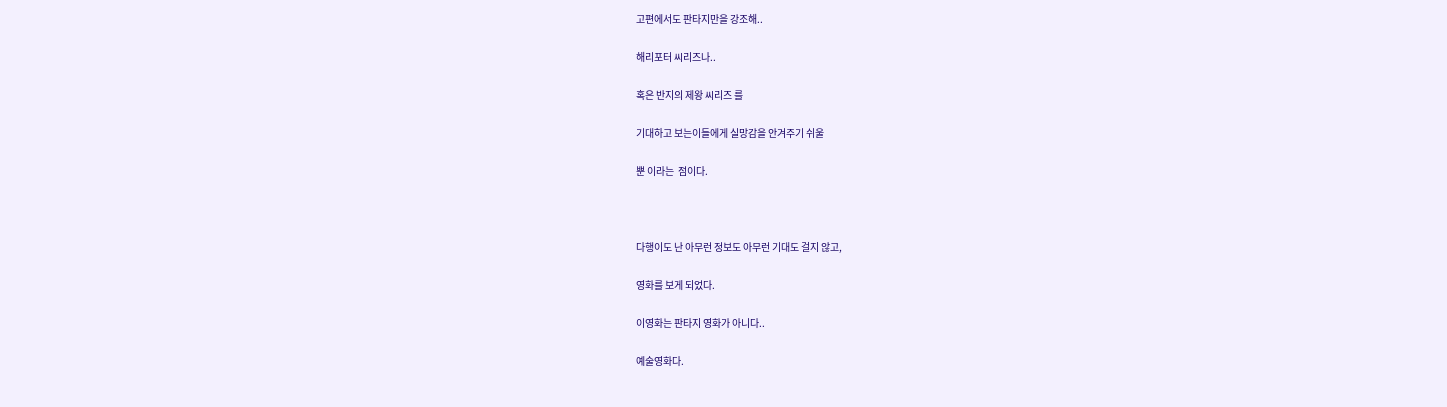고편에서도 판타지만을 강조해..

해리포터 씨리즈나..

혹은 반지의 제왕 씨리즈 를

기대하고 보는이들에게 실망감을 안겨주기 쉬울

뿐 이라는  점이다.



다행이도 난 아무런 정보도 아무런 기대도 걸지 않고,

영화를 보게 되었다.

이영화는 판타지 영화가 아니다..

예술영화다.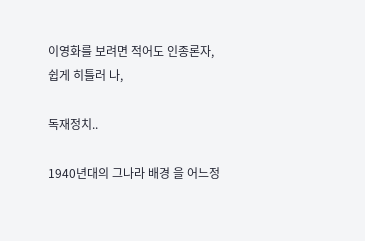이영화를 보려면 적어도 인종론자, 쉽게 히틀러 나,

독재정치..

1940년대의 그나라 배경 을 어느정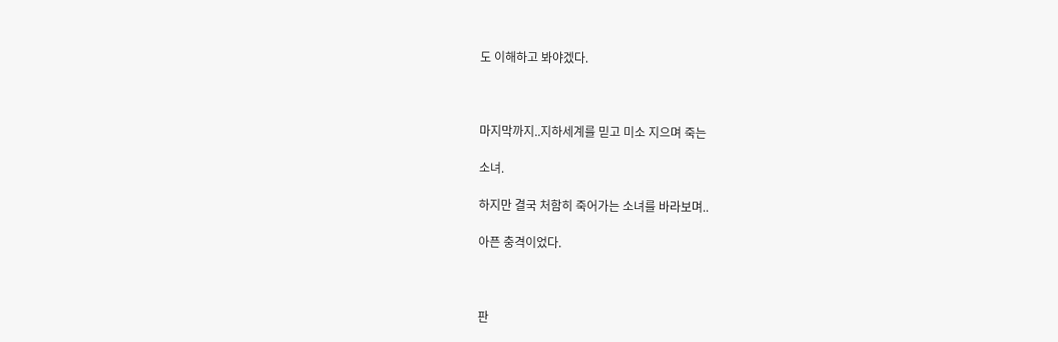도 이해하고 봐야겠다.



마지막까지..지하세계를 믿고 미소 지으며 죽는

소녀.

하지만 결국 처함히 죽어가는 소녀를 바라보며..

아픈 충격이었다.



판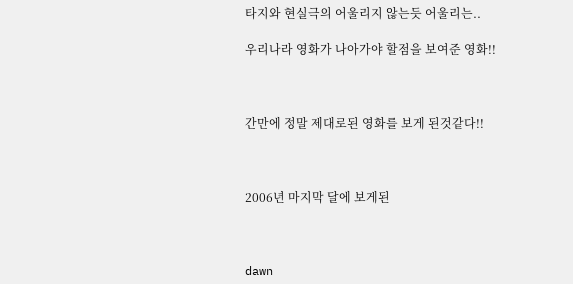타지와 현실극의 어울리지 않는듯 어울리는..

우리나라 영화가 나아가야 할점을 보여준 영화!!



간만에 정말 제대로된 영화를 보게 된것같다!!



2006년 마지막 달에 보게된



dawn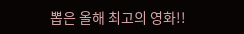뽑은 올해 최고의 영화!!